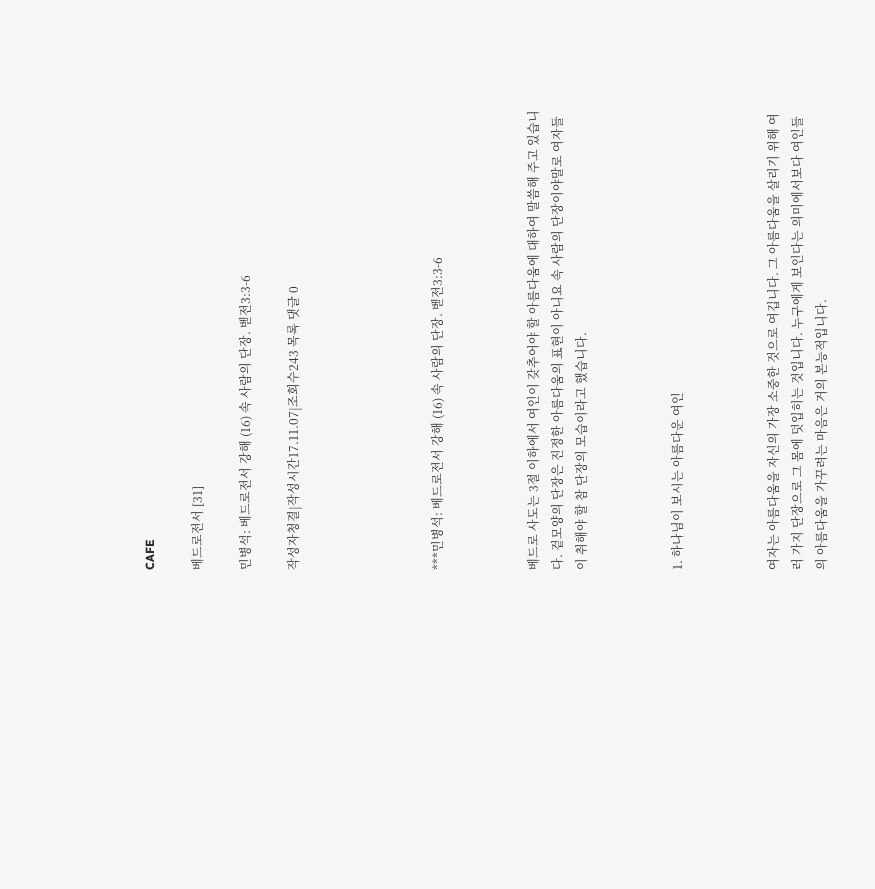CAFE

베드로전서 [31]

민병석: 베드로전서 강해 (16) 속 사람의 단장. 벧전3:3-6

작성자청결|작성시간17.11.07|조회수243 목록 댓글 0





***민병석: 베드로전서 강해 (16) 속 사람의 단장. 벧전3:3-6



베드로 사도는 3절 이하에서 여인이 갖추어야 할 아름다움에 대하여 말씀해 주고 있습니다. 겉모양의 단장은 진정한 아름다움의 표현이 아니요 속 사람의 단장이야말로 여자들이 취해야 할 참 단장의 모습이라고 했습니다.



1. 하나님이 보시는 아름다운 여인



여자는 아름다움을 자신의 가장 소중한 것으로 여깁니다. 그 아름다움을 살리기 위해 여러 가지 단장으로 그 몸에 덧입히는 것입니다. 누구에게 보인다는 의미에서보다 여인들의 아름다움을 가꾸려는 마음은 거의 본능적입니다.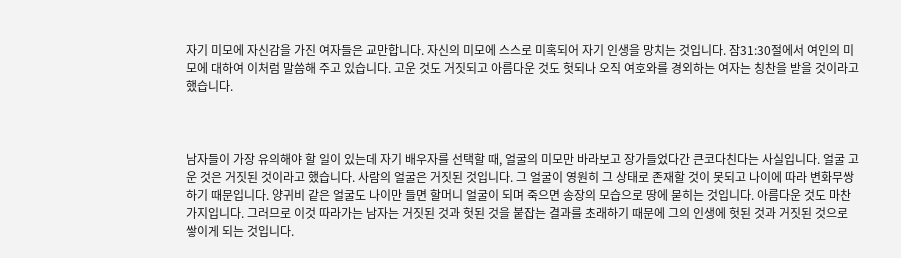자기 미모에 자신감을 가진 여자들은 교만합니다. 자신의 미모에 스스로 미혹되어 자기 인생을 망치는 것입니다. 잠31:30절에서 여인의 미모에 대하여 이처럼 말씀해 주고 있습니다. 고운 것도 거짓되고 아름다운 것도 헛되나 오직 여호와를 경외하는 여자는 칭찬을 받을 것이라고 했습니다.



남자들이 가장 유의해야 할 일이 있는데 자기 배우자를 선택할 때, 얼굴의 미모만 바라보고 장가들었다간 큰코다친다는 사실입니다. 얼굴 고운 것은 거짓된 것이라고 했습니다. 사람의 얼굴은 거짓된 것입니다. 그 얼굴이 영원히 그 상태로 존재할 것이 못되고 나이에 따라 변화무쌍하기 때문입니다. 양귀비 같은 얼굴도 나이만 들면 할머니 얼굴이 되며 죽으면 송장의 모습으로 땅에 묻히는 것입니다. 아름다운 것도 마찬가지입니다. 그러므로 이것 따라가는 남자는 거짓된 것과 헛된 것을 붙잡는 결과를 초래하기 때문에 그의 인생에 헛된 것과 거짓된 것으로 쌓이게 되는 것입니다.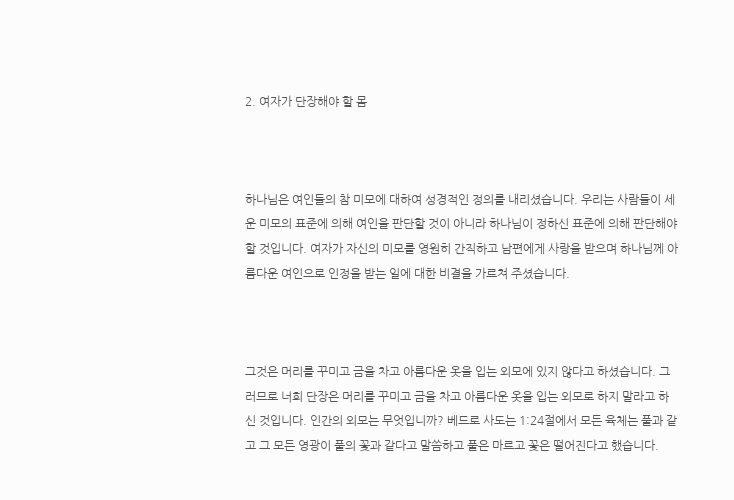2. 여자가 단장해야 할 몸



하나님은 여인들의 참 미모에 대하여 성경적인 정의를 내리셨습니다. 우리는 사람들이 세운 미모의 표준에 의해 여인을 판단할 것이 아니라 하나님이 정하신 표준에 의해 판단해야 할 것입니다. 여자가 자신의 미모를 영원히 간직하고 남편에게 사랑을 받으며 하나님께 아름다운 여인으로 인정을 받는 일에 대한 비결을 가르쳐 주셨습니다.



그것은 머리를 꾸미고 금을 차고 아름다운 옷을 입는 외모에 있지 않다고 하셨습니다. 그러므로 너희 단장은 머리를 꾸미고 금을 차고 아름다운 옷을 입는 외모로 하지 말라고 하신 것입니다. 인간의 외모는 무엇입니까? 베드로 사도는 1:24절에서 모든 육체는 풀과 같고 그 모든 영광이 풀의 꽃과 같다고 말씀하고 풀은 마르고 꽃은 떨어진다고 했습니다.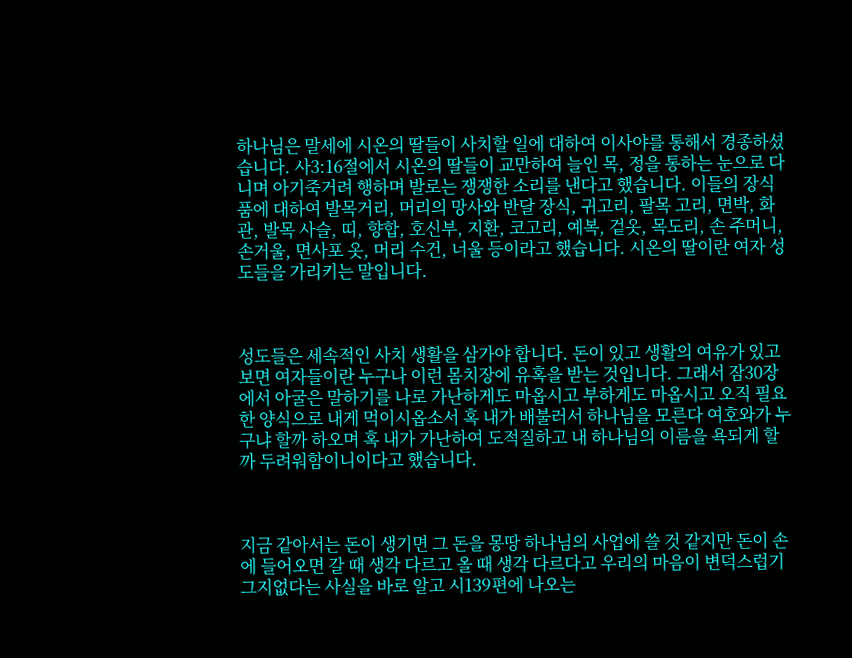하나님은 말세에 시온의 딸들이 사치할 일에 대하여 이사야를 통해서 경종하셨습니다. 사3:16절에서 시온의 딸들이 교만하여 늘인 목, 정을 통하는 눈으로 다니며 아기죽거려 행하며 발로는 쟁쟁한 소리를 낸다고 했습니다. 이들의 장식품에 대하여 발목거리, 머리의 망사와 반달 장식, 귀고리, 팔목 고리, 면박, 화관, 발목 사슬, 띠, 향합, 호신부, 지환, 코고리, 예복, 겉옷, 목도리, 손 주머니, 손거울, 면사포 옷, 머리 수건, 너울 등이라고 했습니다. 시온의 딸이란 여자 성도들을 가리키는 말입니다.



성도들은 세속적인 사치 생활을 삼가야 합니다. 돈이 있고 생활의 여유가 있고보면 여자들이란 누구나 이런 몸치장에 유혹을 받는 것입니다. 그래서 잠30장에서 아굴은 말하기를 나로 가난하게도 마옵시고 부하게도 마옵시고 오직 필요한 양식으로 내게 먹이시옵소서 혹 내가 배불러서 하나님을 모른다 여호와가 누구냐 할까 하오며 혹 내가 가난하여 도적질하고 내 하나님의 이름을 욕되게 할까 두려워함이니이다고 했습니다.



지금 같아서는 돈이 생기면 그 돈을 몽땅 하나님의 사업에 쓸 것 같지만 돈이 손에 들어오면 갈 때 생각 다르고 올 때 생각 다르다고 우리의 마음이 변덕스럽기 그지없다는 사실을 바로 알고 시139편에 나오는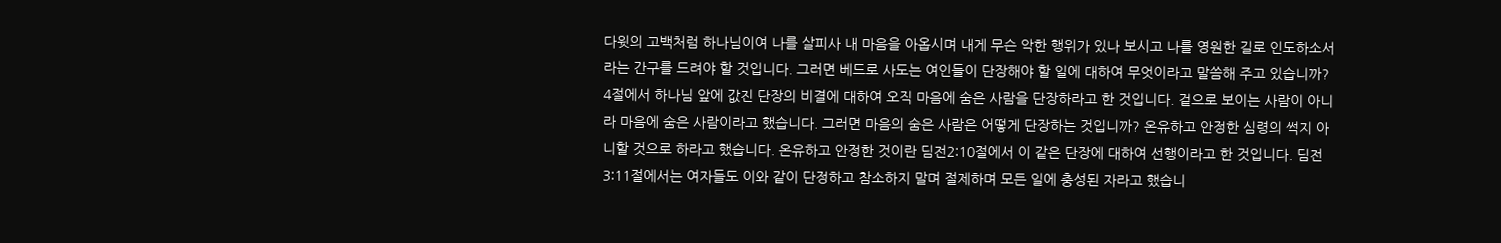다윗의 고백처럼 하나님이여 나를 살피사 내 마음을 아옵시며 내게 무슨 악한 행위가 있나 보시고 나를 영원한 길로 인도하소서라는 간구를 드려야 할 것입니다. 그러면 베드로 사도는 여인들이 단장해야 할 일에 대하여 무엇이라고 말씀해 주고 있습니까? 4절에서 하나님 앞에 값진 단장의 비결에 대하여 오직 마음에 숨은 사람을 단장하라고 한 것입니다. 겉으로 보이는 사람이 아니라 마음에 숨은 사람이라고 했습니다. 그러면 마음의 숨은 사람은 어떻게 단장하는 것입니까? 온유하고 안정한 심령의 썩지 아니할 것으로 하라고 했습니다. 온유하고 안정한 것이란 딤전2:10절에서 이 같은 단장에 대하여 선행이라고 한 것입니다. 딤전3:11절에서는 여자들도 이와 같이 단정하고 참소하지 말며 절제하며 모든 일에 충성된 자라고 했습니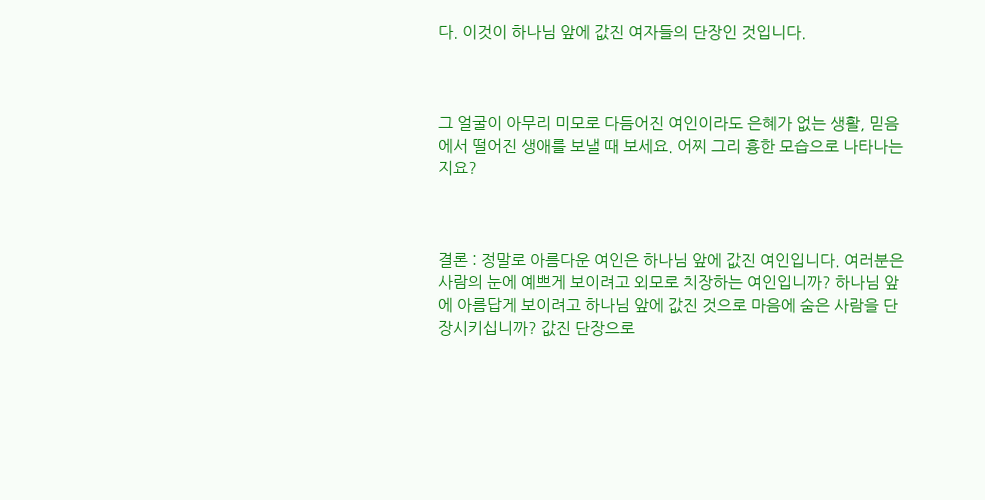다. 이것이 하나님 앞에 값진 여자들의 단장인 것입니다.



그 얼굴이 아무리 미모로 다듬어진 여인이라도 은혜가 없는 생활, 믿음에서 떨어진 생애를 보낼 때 보세요. 어찌 그리 흉한 모습으로 나타나는지요?



결론 : 정말로 아름다운 여인은 하나님 앞에 값진 여인입니다. 여러분은 사람의 눈에 예쁘게 보이려고 외모로 치장하는 여인입니까? 하나님 앞에 아름답게 보이려고 하나님 앞에 값진 것으로 마음에 숨은 사람을 단장시키십니까? 값진 단장으로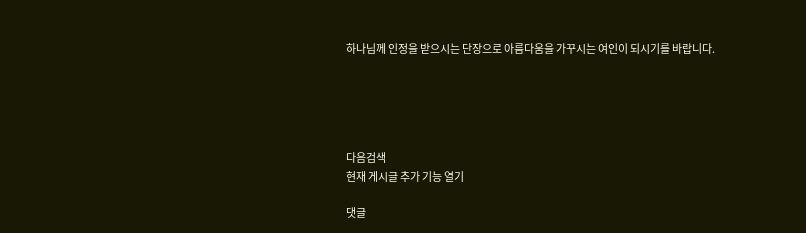하나님께 인정을 받으시는 단장으로 아름다움을 가꾸시는 여인이 되시기를 바랍니다.





다음검색
현재 게시글 추가 기능 열기

댓글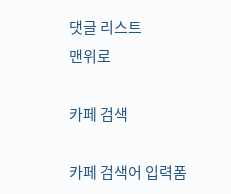댓글 리스트
맨위로

카페 검색

카페 검색어 입력폼